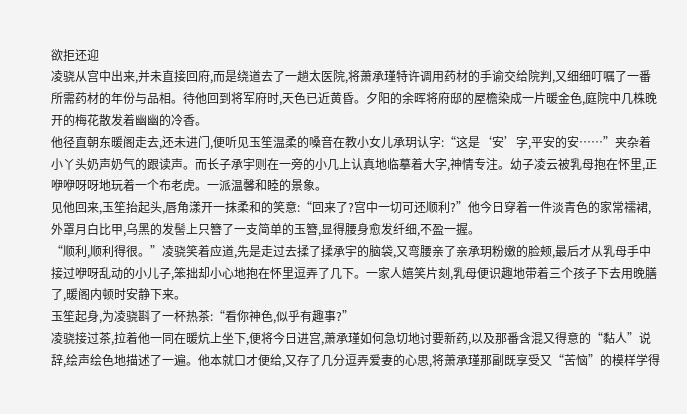欲拒还迎
凌骁从宫中出来,并未直接回府,而是绕道去了一趟太医院,将萧承瑾特许调用药材的手谕交给院判,又细细叮嘱了一番所需药材的年份与品相。待他回到将军府时,天色已近黄昏。夕阳的余晖将府邸的屋檐染成一片暖金色,庭院中几株晚开的梅花散发着幽幽的冷香。
他径直朝东暖阁走去,还未进门,便听见玉笙温柔的嗓音在教小女儿承玥认字:“这是‘安’字,平安的安……”夹杂着小丫头奶声奶气的跟读声。而长子承宇则在一旁的小几上认真地临摹着大字,神情专注。幼子凌云被乳母抱在怀里,正咿咿呀呀地玩着一个布老虎。一派温馨和睦的景象。
见他回来,玉笙抬起头,唇角漾开一抹柔和的笑意:“回来了?宫中一切可还顺利?”他今日穿着一件淡青色的家常襦裙,外罩月白比甲,乌黑的发髻上只簪了一支简单的玉簪,显得腰身愈发纤细,不盈一握。
“顺利,顺利得很。”凌骁笑着应道,先是走过去揉了揉承宇的脑袋,又弯腰亲了亲承玥粉嫩的脸颊,最后才从乳母手中接过咿呀乱动的小儿子,笨拙却小心地抱在怀里逗弄了几下。一家人嬉笑片刻,乳母便识趣地带着三个孩子下去用晚膳了,暖阁内顿时安静下来。
玉笙起身,为凌骁斟了一杯热茶:“看你神色,似乎有趣事?”
凌骁接过茶,拉着他一同在暖炕上坐下,便将今日进宫,萧承瑾如何急切地讨要新药,以及那番含混又得意的“黏人”说辞,绘声绘色地描述了一遍。他本就口才便给,又存了几分逗弄爱妻的心思,将萧承瑾那副既享受又“苦恼”的模样学得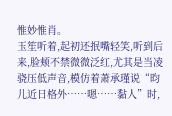惟妙惟肖。
玉笙听着,起初还抿嘴轻笑,听到后来,脸颊不禁微微泛红,尤其是当凌骁压低声音,模仿着萧承瑾说“昀儿近日格外……嗯……黏人”时,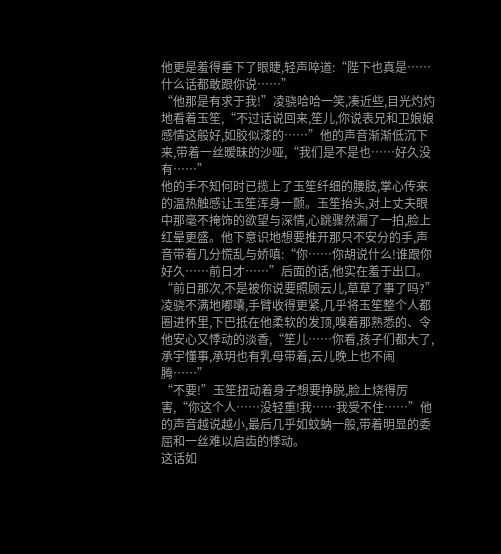他更是羞得垂下了眼睫,轻声啐道:“陛下也真是……什么话都敢跟你说……”
“他那是有求于我!”凌骁哈哈一笑,凑近些,目光灼灼地看着玉笙,“不过话说回来,笙儿,你说表兄和卫娘娘感情这般好,如胶似漆的……”他的声音渐渐低沉下来,带着一丝暧昧的沙哑,“我们是不是也……好久没有……”
他的手不知何时已揽上了玉笙纤细的腰肢,掌心传来的温热触感让玉笙浑身一颤。玉笙抬头,对上丈夫眼中那毫不掩饰的欲望与深情,心跳骤然漏了一拍,脸上红晕更盛。他下意识地想要推开那只不安分的手,声音带着几分慌乱与娇嗔:“你……你胡说什么!谁跟你好久……前日才……”后面的话,他实在羞于出口。
“前日那次,不是被你说要照顾云儿,草草了事了吗?”凌骁不满地嘟囔,手臂收得更紧,几乎将玉笙整个人都圈进怀里,下巴抵在他柔软的发顶,嗅着那熟悉的、令他安心又悸动的淡香,“笙儿……你看,孩子们都大了,承宇懂事,承玥也有乳母带着,云儿晚上也不闹腾……”
“不要!”玉笙扭动着身子想要挣脱,脸上烧得厉害,“你这个人……没轻重!我……我受不住……”他的声音越说越小,最后几乎如蚊蚋一般,带着明显的委屈和一丝难以启齿的悸动。
这话如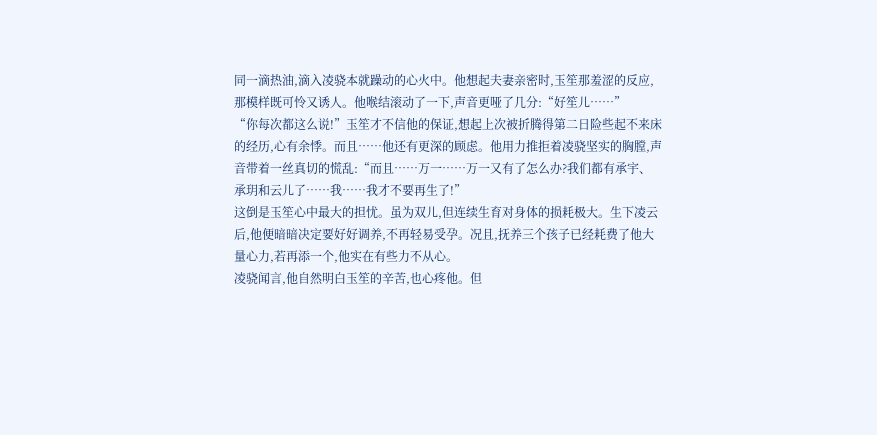同一滴热油,滴入凌骁本就躁动的心火中。他想起夫妻亲密时,玉笙那羞涩的反应,那模样既可怜又诱人。他喉结滚动了一下,声音更哑了几分:“好笙儿……”
“你每次都这么说!”玉笙才不信他的保证,想起上次被折腾得第二日险些起不来床的经历,心有余悸。而且……他还有更深的顾虑。他用力推拒着凌骁坚实的胸膛,声音带着一丝真切的慌乱:“而且……万一……万一又有了怎么办?我们都有承宇、承玥和云儿了……我……我才不要再生了!”
这倒是玉笙心中最大的担忧。虽为双儿,但连续生育对身体的损耗极大。生下凌云后,他便暗暗决定要好好调养,不再轻易受孕。况且,抚养三个孩子已经耗费了他大量心力,若再添一个,他实在有些力不从心。
凌骁闻言,他自然明白玉笙的辛苦,也心疼他。但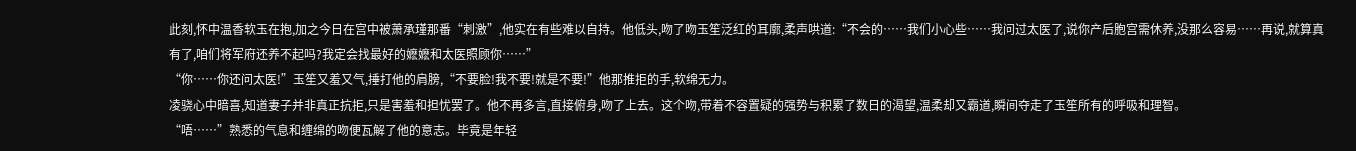此刻,怀中温香软玉在抱,加之今日在宫中被萧承瑾那番“刺激”,他实在有些难以自持。他低头,吻了吻玉笙泛红的耳廓,柔声哄道:“不会的……我们小心些……我问过太医了,说你产后胞宫需休养,没那么容易……再说,就算真有了,咱们将军府还养不起吗?我定会找最好的嬷嬷和太医照顾你……”
“你……你还问太医!”玉笙又羞又气,捶打他的肩膀,“不要脸!我不要!就是不要!”他那推拒的手,软绵无力。
凌骁心中暗喜,知道妻子并非真正抗拒,只是害羞和担忧罢了。他不再多言,直接俯身,吻了上去。这个吻,带着不容置疑的强势与积累了数日的渴望,温柔却又霸道,瞬间夺走了玉笙所有的呼吸和理智。
“唔……”熟悉的气息和缠绵的吻便瓦解了他的意志。毕竟是年轻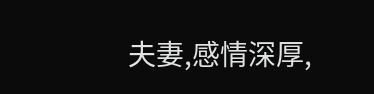夫妻,感情深厚,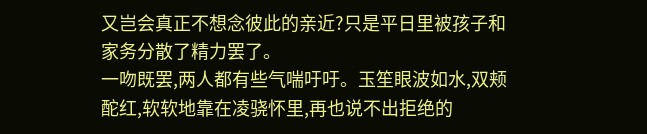又岂会真正不想念彼此的亲近?只是平日里被孩子和家务分散了精力罢了。
一吻既罢,两人都有些气喘吁吁。玉笙眼波如水,双颊酡红,软软地靠在凌骁怀里,再也说不出拒绝的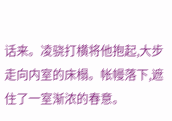话来。凌骁打横将他抱起,大步走向内室的床榻。帐幔落下,遮住了一室渐浓的春意。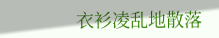衣衫凌乱地散落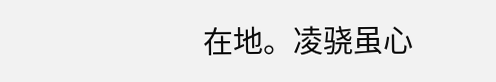在地。凌骁虽心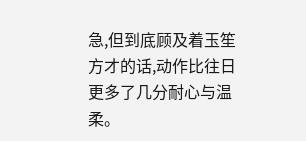急,但到底顾及着玉笙方才的话,动作比往日更多了几分耐心与温柔。